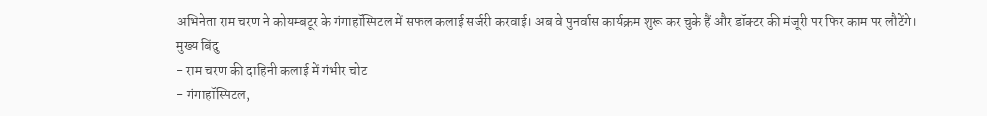अभिनेता राम चरण ने कोयम्बटूर के गंगाहॉस्पिटल में सफल कलाई सर्जरी करवाई। अब वे पुनर्वास कार्यक्रम शुरू कर चुके हैं और डॉक्टर की मंजूरी पर फिर काम पर लौटेंगे।
मुख्य बिंदु
- राम चरण की दाहिनी कलाई में गंभीर चोट
- गंगाहॉस्पिटल,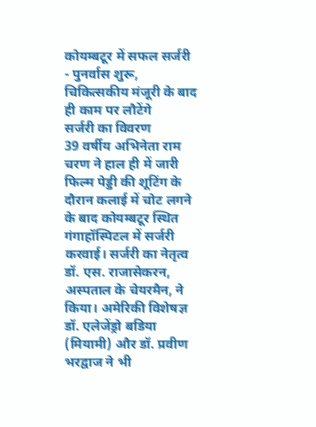कोयम्बटूर में सफल सर्जरी
- पुनर्वास शुरू, चिकित्सकीय मंजूरी के बाद ही काम पर लौटेंगे
सर्जरी का विवरण
39 वर्षीय अभिनेता राम चरण ने हाल ही में जारी फिल्म पेड्डी की शूटिंग के दौरान कलाई में चोट लगने के बाद कोयम्बटूर स्थित गंगाहॉस्पिटल में सर्जरी करवाई। सर्जरी का नेतृत्व डॉ. एस. राजासेकरन, अस्पताल के चेयरमैन, ने किया। अमेरिकी विशेषज्ञ डॉ. एलेजेंड्रो बडिया (मियामी) और डॉ. प्रवीण भरद्वाज ने भी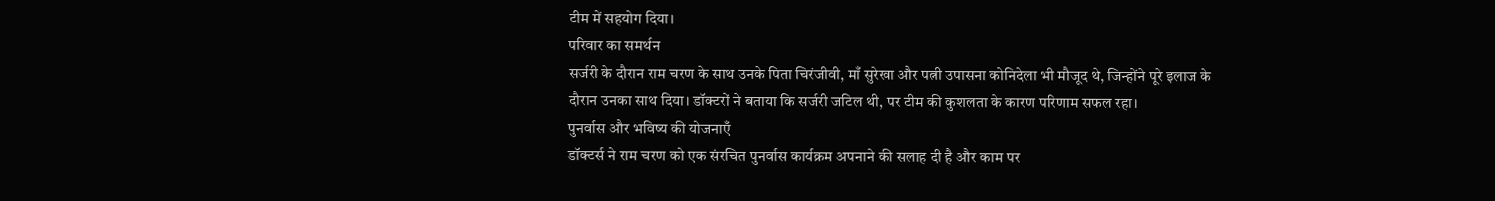टीम में सहयोग दिया।
परिवार का समर्थन
सर्जरी के दौरान राम चरण के साथ उनके पिता चिरंजीवी, माँ सुरेखा और पत्नी उपासना कोनिदेला भी मौजूद थे, जिन्होंने पूरे इलाज के दौरान उनका साथ दिया। डॉक्टरों ने बताया कि सर्जरी जटिल थी, पर टीम की कुशलता के कारण परिणाम सफल रहा।
पुनर्वास और भविष्य की योजनाएँ
डॉक्टर्स ने राम चरण को एक संरचित पुनर्वास कार्यक्रम अपनाने की सलाह दी है और काम पर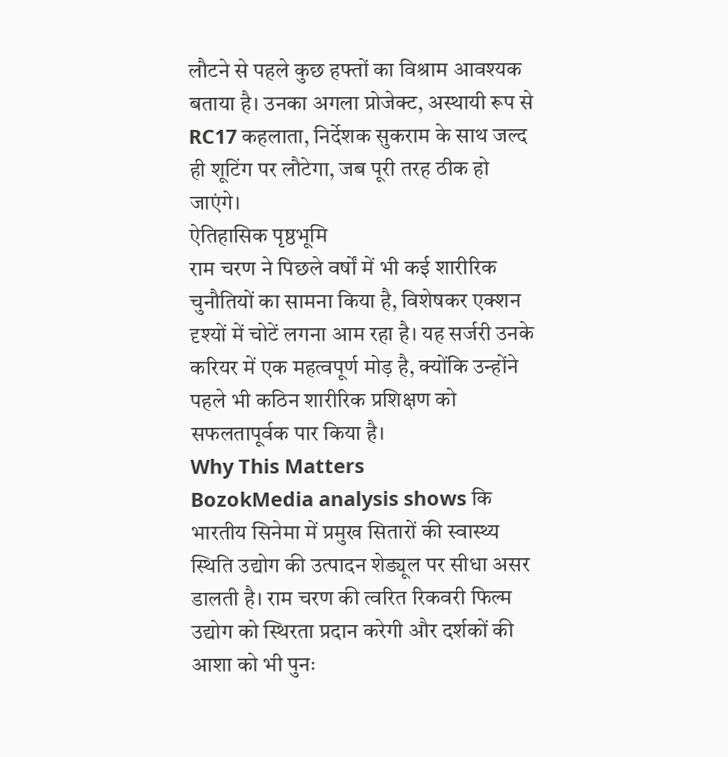लौटने से पहले कुछ हफ्तों का विश्राम आवश्यक बताया है। उनका अगला प्रोजेक्ट, अस्थायी रूप से RC17 कहलाता, निर्देशक सुकराम के साथ जल्द ही शूटिंग पर लौटेगा, जब पूरी तरह ठीक हो जाएंगे।
ऐतिहासिक पृष्ठभूमि
राम चरण ने पिछले वर्षों में भी कई शारीरिक चुनौतियों का सामना किया है, विशेषकर एक्शन दृश्यों में चोटें लगना आम रहा है। यह सर्जरी उनके करियर में एक महत्वपूर्ण मोड़ है, क्योंकि उन्होंने पहले भी कठिन शारीरिक प्रशिक्षण को सफलतापूर्वक पार किया है।
Why This Matters
BozokMedia analysis shows कि भारतीय सिनेमा में प्रमुख सितारों की स्वास्थ्य स्थिति उद्योग की उत्पादन शेड्यूल पर सीधा असर डालती है। राम चरण की त्वरित रिकवरी फिल्म उद्योग को स्थिरता प्रदान करेगी और दर्शकों की आशा को भी पुनः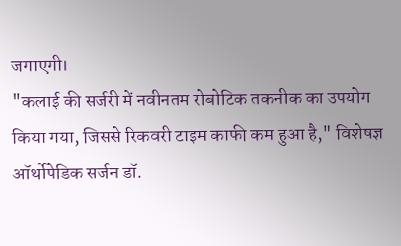जगाएगी।
"कलाई की सर्जरी में नवीनतम रोबोटिक तकनीक का उपयोग किया गया, जिससे रिकवरी टाइम काफी कम हुआ है," विशेषज्ञ ऑर्थोपेडिक सर्जन डॉ.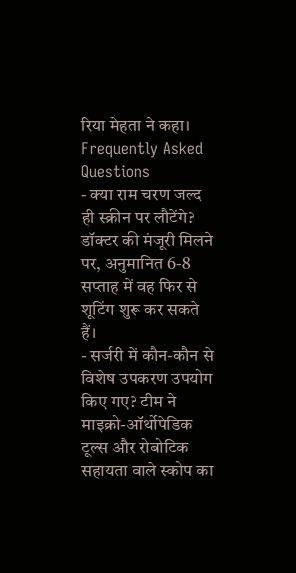रिया मेहता ने कहा।
Frequently Asked Questions
- क्या राम चरण जल्द ही स्क्रीन पर लौटेंगे? डॉक्टर की मंजूरी मिलने पर, अनुमानित 6-8 सप्ताह में वह फिर से शूटिंग शुरू कर सकते हैं।
- सर्जरी में कौन-कौन से विशेष उपकरण उपयोग किए गए? टीम ने माइक्रो-ऑर्थोपेडिक टूल्स और रोबोटिक सहायता वाले स्कोप का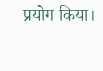प्रयोग किया।